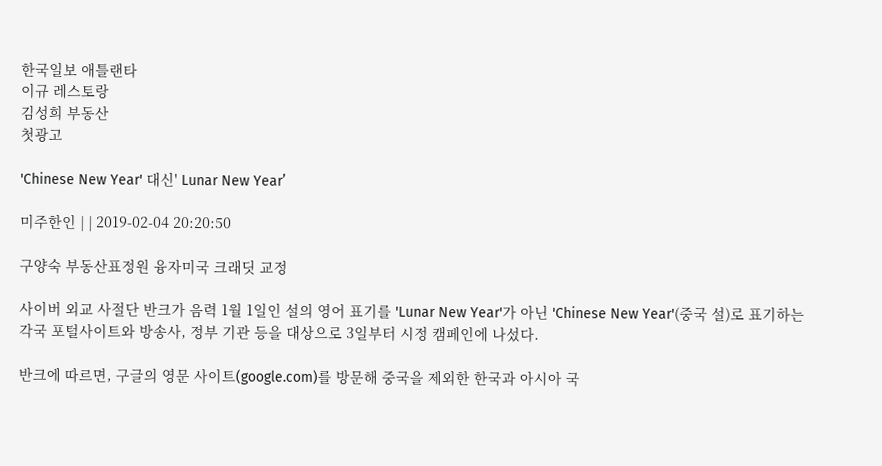한국일보 애틀랜타
이규 레스토랑
김성희 부동산
첫광고

'Chinese New Year' 대신' Lunar New Year’

미주한인 | | 2019-02-04 20:20:50

구양숙 부동산표정원 융자미국 크래딧 교정

사이버 외교 사절단 반크가 음력 1월 1일인 설의 영어 표기를 'Lunar New Year'가 아닌 'Chinese New Year'(중국 설)로 표기하는 각국 포털사이트와 방송사, 정부 기관 등을 대상으로 3일부터 시정 캠페인에 나섰다.

반크에 따르면, 구글의 영문 사이트(google.com)를 방문해 중국을 제외한 한국과 아시아 국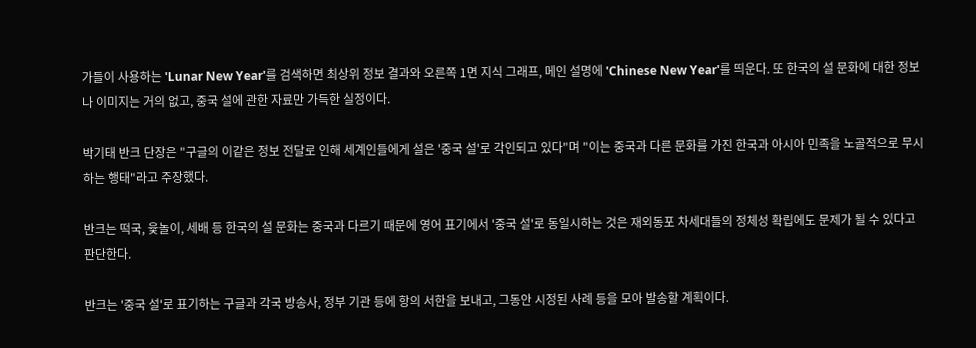가들이 사용하는 'Lunar New Year'를 검색하면 최상위 정보 결과와 오른쪽 1면 지식 그래프, 메인 설명에 'Chinese New Year'를 띄운다. 또 한국의 설 문화에 대한 정보나 이미지는 거의 없고, 중국 설에 관한 자료만 가득한 실정이다.

박기태 반크 단장은 "구글의 이같은 정보 전달로 인해 세계인들에게 설은 '중국 설'로 각인되고 있다"며 "이는 중국과 다른 문화를 가진 한국과 아시아 민족을 노골적으로 무시하는 행태"라고 주장했다.

반크는 떡국, 윷놀이, 세배 등 한국의 설 문화는 중국과 다르기 때문에 영어 표기에서 '중국 설'로 동일시하는 것은 재외동포 차세대들의 정체성 확립에도 문제가 될 수 있다고 판단한다.

반크는 '중국 설'로 표기하는 구글과 각국 방송사, 정부 기관 등에 항의 서한을 보내고, 그동안 시정된 사례 등을 모아 발송할 계획이다.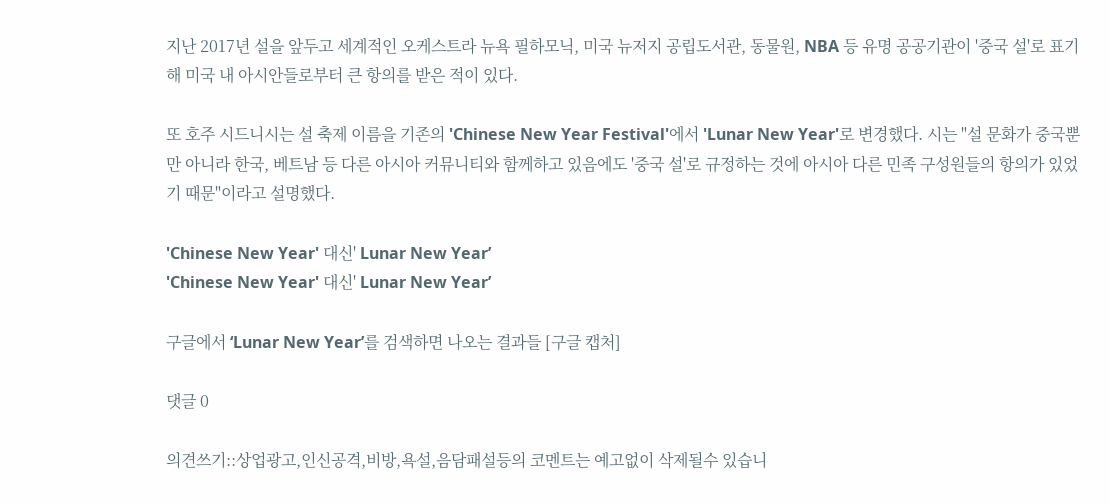지난 2017년 설을 앞두고 세계적인 오케스트라 뉴욕 필하모닉, 미국 뉴저지 공립도서관, 동물원, NBA 등 유명 공공기관이 '중국 설'로 표기해 미국 내 아시안들로부터 큰 항의를 받은 적이 있다.

또 호주 시드니시는 설 축제 이름을 기존의 'Chinese New Year Festival'에서 'Lunar New Year'로 변경했다. 시는 "설 문화가 중국뿐만 아니라 한국, 베트남 등 다른 아시아 커뮤니티와 함께하고 있음에도 '중국 설'로 규정하는 것에 아시아 다른 민족 구성원들의 항의가 있었기 때문"이라고 설명했다.

'Chinese New Year' 대신' Lunar New Year’
'Chinese New Year' 대신' Lunar New Year’

구글에서 ‘Lunar New Year’를 검색하면 나오는 결과들 [구글 캡처]

댓글 0

의견쓰기::상업광고,인신공격,비방,욕설,음담패설등의 코멘트는 예고없이 삭제될수 있습니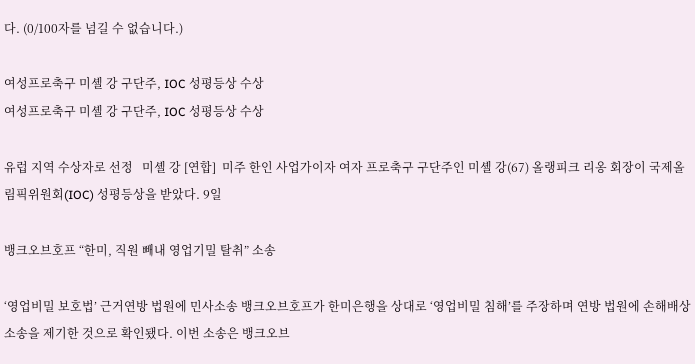다. (0/100자를 넘길 수 없습니다.)

여성프로축구 미셸 강 구단주, IOC 성평등상 수상
여성프로축구 미셸 강 구단주, IOC 성평등상 수상

유럽 지역 수상자로 선정   미셸 강 [연합]  미주 한인 사업가이자 여자 프로축구 구단주인 미셸 강(67) 올랭피크 리옹 회장이 국제올림픽위원회(IOC) 성평등상을 받았다. 9일

뱅크오브호프 “한미, 직원 빼내 영업기밀 탈취” 소송

‘영업비밀 보호법’ 근거연방 법원에 민사소송 뱅크오브호프가 한미은행을 상대로 ‘영업비밀 침해’를 주장하며 연방 법원에 손해배상 소송을 제기한 것으로 확인됐다. 이번 소송은 뱅크오브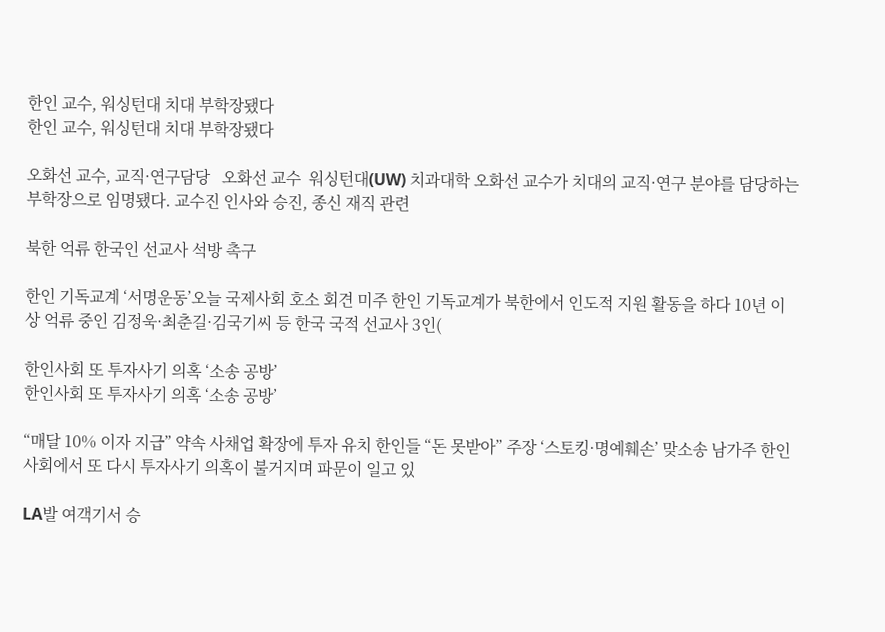한인 교수, 워싱턴대 치대 부학장됐다
한인 교수, 워싱턴대 치대 부학장됐다

오화선 교수, 교직·연구담당   오화선 교수  워싱턴대(UW) 치과대학 오화선 교수가 치대의 교직·연구 분야를 담당하는 부학장으로 임명됐다. 교수진 인사와 승진, 종신 재직 관련

북한 억류 한국인 선교사 석방 촉구

한인 기독교계 ‘서명운동’오늘 국제사회 호소 회견 미주 한인 기독교계가 북한에서 인도적 지원 활동을 하다 10년 이상 억류 중인 김정욱·최춘길·김국기씨 등 한국 국적 선교사 3인(

한인사회 또 투자사기 의혹 ‘소송 공방’
한인사회 또 투자사기 의혹 ‘소송 공방’

“매달 10% 이자 지급” 약속 사채업 확장에 투자 유치 한인들 “돈 못받아” 주장 ‘스토킹·명예훼손’ 맞소송 남가주 한인사회에서 또 다시 투자사기 의혹이 불거지며 파문이 일고 있

LA발 여객기서 승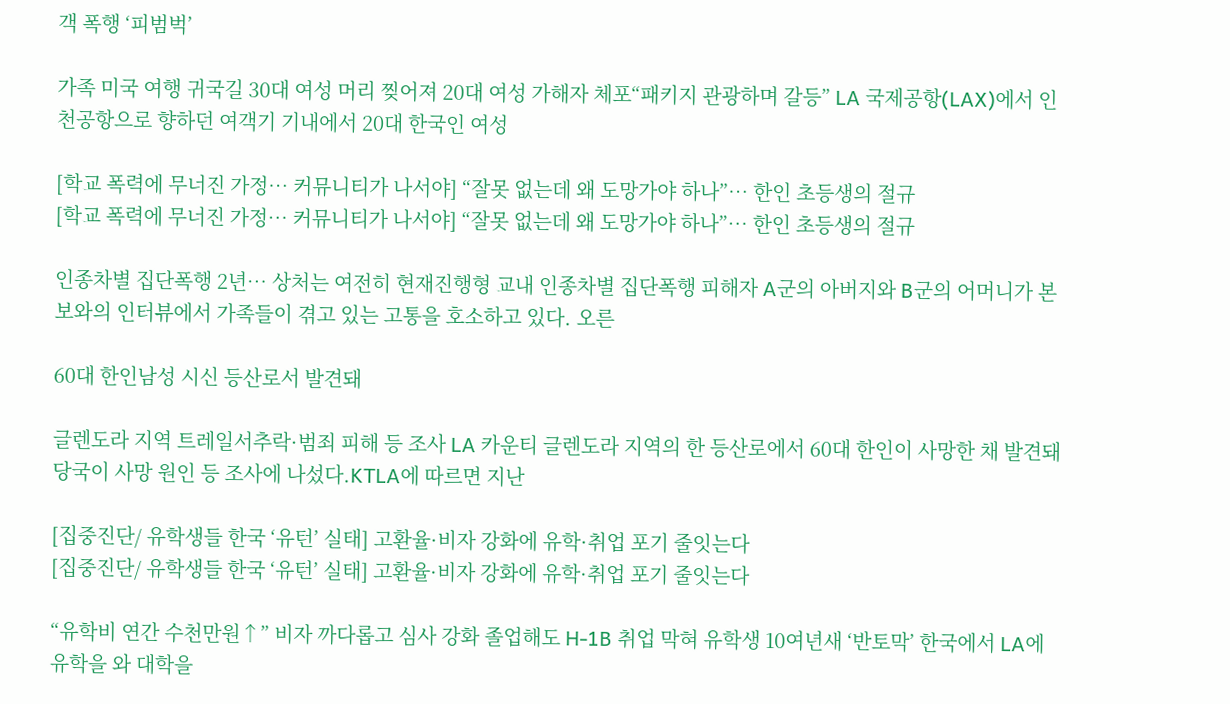객 폭행 ‘피범벅’

가족 미국 여행 귀국길 30대 여성 머리 찢어져 20대 여성 가해자 체포“패키지 관광하며 갈등” LA 국제공항(LAX)에서 인천공항으로 향하던 여객기 기내에서 20대 한국인 여성

[학교 폭력에 무너진 가정… 커뮤니티가 나서야] “잘못 없는데 왜 도망가야 하나”… 한인 초등생의 절규
[학교 폭력에 무너진 가정… 커뮤니티가 나서야] “잘못 없는데 왜 도망가야 하나”… 한인 초등생의 절규

인종차별 집단폭행 2년… 상처는 여전히 현재진행형 교내 인종차별 집단폭행 피해자 A군의 아버지와 B군의 어머니가 본보와의 인터뷰에서 가족들이 겪고 있는 고통을 호소하고 있다. 오른

60대 한인남성 시신 등산로서 발견돼

글렌도라 지역 트레일서추락·범죄 피해 등 조사 LA 카운티 글렌도라 지역의 한 등산로에서 60대 한인이 사망한 채 발견돼 당국이 사망 원인 등 조사에 나섰다.KTLA에 따르면 지난

[집중진단/ 유학생들 한국 ‘유턴’ 실태] 고환율·비자 강화에 유학·취업 포기 줄잇는다
[집중진단/ 유학생들 한국 ‘유턴’ 실태] 고환율·비자 강화에 유학·취업 포기 줄잇는다

“유학비 연간 수천만원↑” 비자 까다롭고 심사 강화 졸업해도 H-1B 취업 막혀 유학생 10여년새 ‘반토막’ 한국에서 LA에 유학을 와 대학을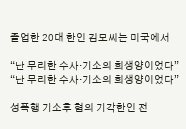졸업한 20대 한인 김모씨는 미국에서

“난 무리한 수사·기소의 희생양이었다”
“난 무리한 수사·기소의 희생양이었다”

성폭행 기소후 혐의 기각한인 전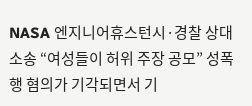NASA 엔지니어휴스턴시·경찰 상대 소송 “여성들이 허위 주장 공모” 성폭행 혐의가 기각되면서 기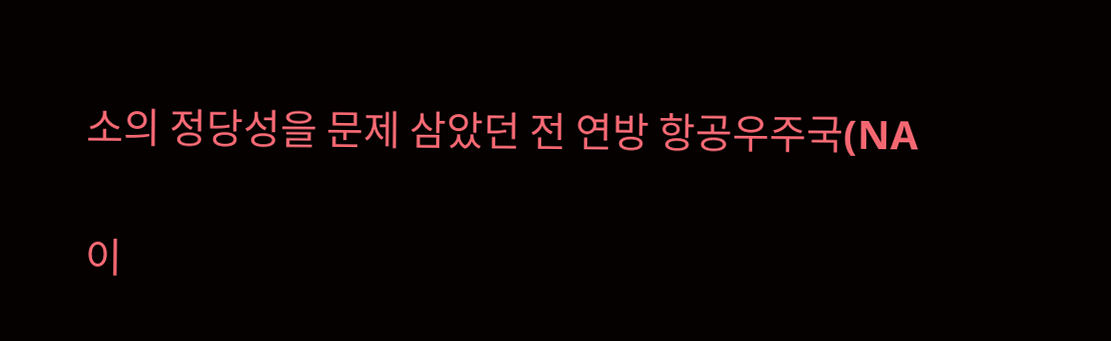소의 정당성을 문제 삼았던 전 연방 항공우주국(NA

이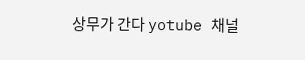상무가 간다 yotube 채널